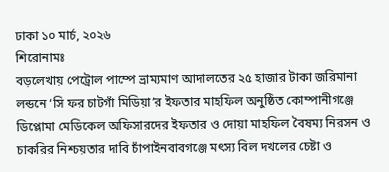ঢাকা ১০ মার্চ, ২০২৬
শিরোনামঃ
বড়লেখায় পেট্রোল পাম্পে ভ্রাম্যমাণ আদালতের ২৫ হাজার টাকা জরিমানা লন্ডনে ‘সি ফর চাটগাঁ মিডিয়া’র ইফতার মাহফিল অনুষ্ঠিত কোম্পানীগঞ্জে ডিপ্লোমা মেডিকেল অফিসারদের ইফতার ও দোয়া মাহফিল বৈষম্য নিরসন ও চাকরির নিশ্চয়তার দাবি চাঁপাইনবাবগঞ্জে মৎস্য বিল দখলের চেষ্টা ও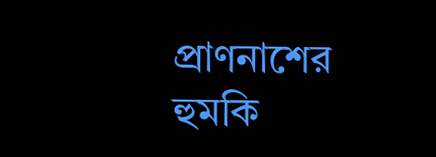প্রাণনাশের হুমকি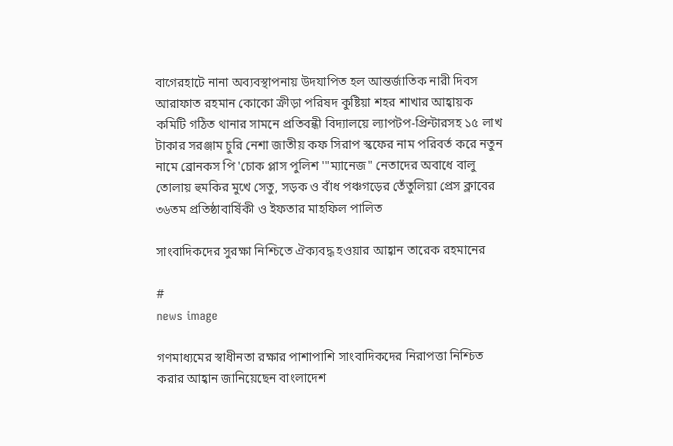বাগেরহাটে নানা অব্যবস্থাপনায় উদযাপিত হল আন্তর্জাতিক নারী দিবস আরাফাত রহমান কোকো ক্রীড়া পরিষদ কুষ্টিয়া শহর শাখার আহ্বায়ক কমিটি গঠিত থানার সামনে প্রতিবন্ধী বিদ্যালয়ে ল্যাপটপ-প্রিন্টারসহ ১৫ লাখ টাকার সরঞ্জাম চুরি নেশা জাতীয় কফ সিরাপ স্কফের নাম পরিবর্ত করে নতুন নামে ব্রোনকস পি 'চোক প্লাস পুলিশ '"ম্যানেজ" নেতাদের অবাধে বালু তোলায় হুমকির মুখে সেতু, সড়ক ও বাঁধ পঞ্চগড়ের তেঁতুলিয়া প্রেস ক্লাবের ৩৬তম প্রতিষ্ঠাবার্ষিকী ও ইফতার মাহফিল পালিত

সাংবাদিকদের সুরক্ষা নিশ্চিতে ঐক্যবদ্ধ হওয়ার আহ্বান তারেক রহমানের

#
news image

গণমাধ্যমের স্বাধীনতা রক্ষার পাশাপাশি সাংবাদিকদের নিরাপত্তা নিশ্চিত করার আহ্বান জানিয়েছেন বাংলাদেশ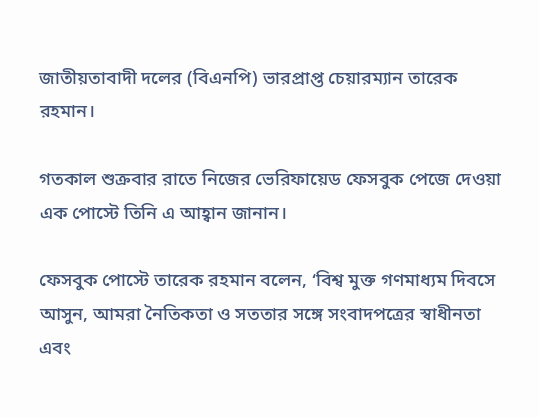জাতীয়তাবাদী দলের (বিএনপি) ভারপ্রাপ্ত চেয়ারম্যান তারেক রহমান।

গতকাল শুক্রবার রাতে নিজের ভেরিফায়েড ফেসবুক পেজে দেওয়া এক পোস্টে তিনি এ আহ্বান জানান।

ফেসবুক পোস্টে তারেক রহমান বলেন, ‘বিশ্ব মুক্ত গণমাধ্যম দিবসে আসুন, আমরা নৈতিকতা ও সততার সঙ্গে সংবাদপত্রের স্বাধীনতা এবং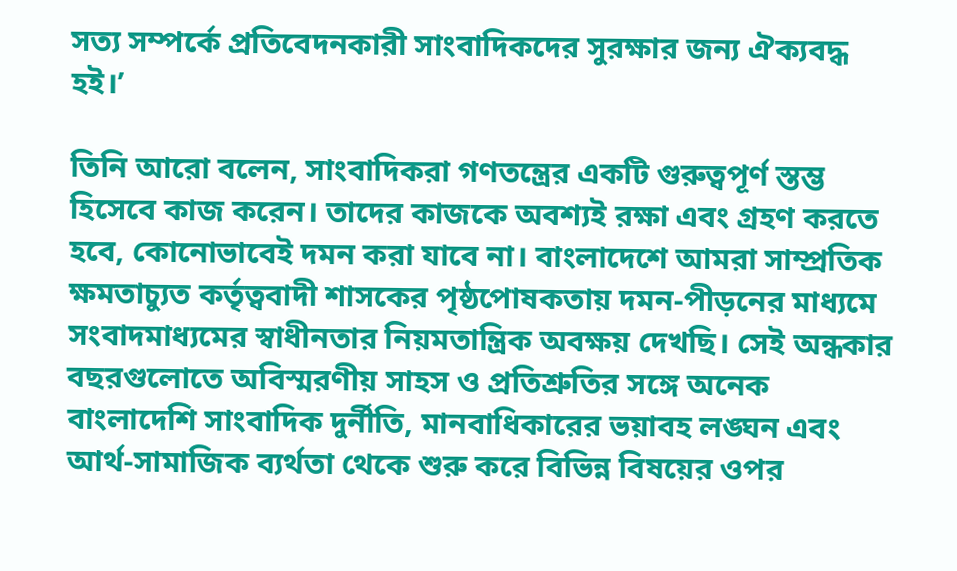সত্য সম্পর্কে প্রতিবেদনকারী সাংবাদিকদের সুরক্ষার জন্য ঐক্যবদ্ধ হই।’

তিনি আরো বলেন, সাংবাদিকরা গণতন্ত্রের একটি গুরুত্বপূর্ণ স্তম্ভ হিসেবে কাজ করেন। তাদের কাজকে অবশ্যই রক্ষা এবং গ্রহণ করতে হবে, কোনোভাবেই দমন করা যাবে না। বাংলাদেশে আমরা সাম্প্রতিক ক্ষমতাচ্যুত কর্তৃত্ববাদী শাসকের পৃষ্ঠপোষকতায় দমন-পীড়নের মাধ্যমে সংবাদমাধ্যমের স্বাধীনতার নিয়মতান্ত্রিক অবক্ষয় দেখছি। সেই অন্ধকার বছরগুলোতে অবিস্মরণীয় সাহস ও প্রতিশ্রুতির সঙ্গে অনেক বাংলাদেশি সাংবাদিক দুর্নীতি, মানবাধিকারের ভয়াবহ লঙ্ঘন এবং আর্থ-সামাজিক ব্যর্থতা থেকে শুরু করে বিভিন্ন বিষয়ের ওপর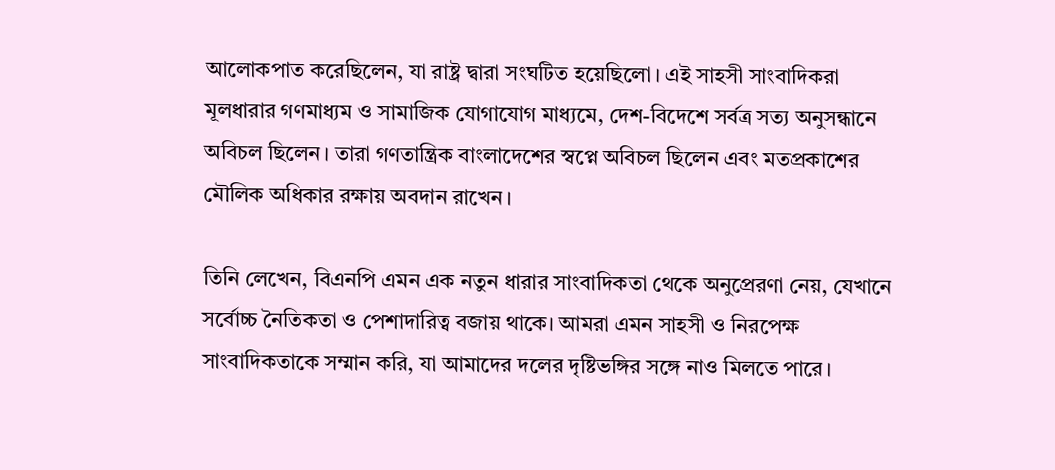আলোকপাত করেছিলেন, যা রাষ্ট্র দ্বারা সংঘটিত হয়েছিলো। এই সাহসী সাংবাদিকরা মূলধারার গণমাধ্যম ও সামাজিক যোগাযোগ মাধ্যমে, দেশ-বিদেশে সর্বত্র সত্য অনুসন্ধানে অবিচল ছিলেন। তারা গণতান্ত্রিক বাংলাদেশের স্বপ্নে অবিচল ছিলেন এবং মতপ্রকাশের মৌলিক অধিকার রক্ষায় অবদান রাখেন।

তিনি লেখেন, বিএনপি এমন এক নতুন ধারার সাংবাদিকতা থেকে অনুপ্রেরণা নেয়, যেখানে সর্বোচ্চ নৈতিকতা ও পেশাদারিত্ব বজায় থাকে। আমরা এমন সাহসী ও নিরপেক্ষ সাংবাদিকতাকে সম্মান করি, যা আমাদের দলের দৃষ্টিভঙ্গির সঙ্গে নাও মিলতে পারে।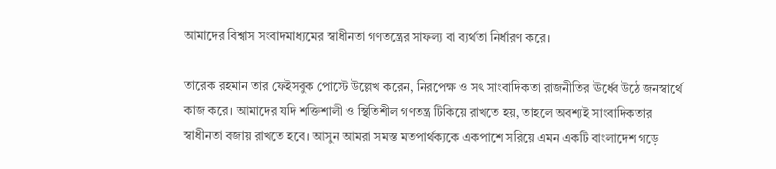আমাদের বিশ্বাস সংবাদমাধ্যমের স্বাধীনতা গণতন্ত্রের সাফল্য বা ব্যর্থতা নির্ধারণ করে।

তারেক রহমান তার ফেইসবুক পোস্টে উল্লেখ করেন, নিরপেক্ষ ও সৎ সাংবাদিকতা রাজনীতির ঊর্ধ্বে উঠে জনস্বার্থে কাজ করে। আমাদের যদি শক্তিশালী ও স্থিতিশীল গণতন্ত্র টিকিয়ে রাখতে হয়, তাহলে অবশ্যই সাংবাদিকতার স্বাধীনতা বজায় রাখতে হবে। আসুন আমরা সমস্ত মতপার্থক্যকে একপাশে সরিয়ে এমন একটি বাংলাদেশ গড়ে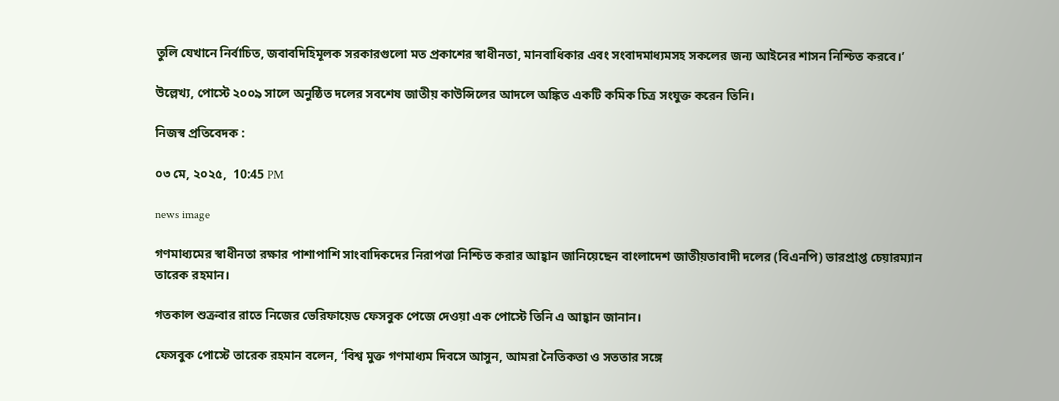তুলি যেখানে নির্বাচিত, জবাবদিহিমূলক সরকারগুলো মত প্রকাশের স্বাধীনতা, মানবাধিকার এবং সংবাদমাধ্যমসহ সকলের জন্য আইনের শাসন নিশ্চিত করবে।’

উল্লেখ্য, পোস্টে ২০০৯ সালে অনুষ্ঠিত দলের সবশেষ জাতীয় কাউন্সিলের আদলে অঙ্কিত একটি কমিক চিত্র সংযুক্ত করেন তিনি।

নিজস্ব প্রতিবেদক :

০৩ মে, ২০২৫,  10:45 PM

news image

গণমাধ্যমের স্বাধীনতা রক্ষার পাশাপাশি সাংবাদিকদের নিরাপত্তা নিশ্চিত করার আহ্বান জানিয়েছেন বাংলাদেশ জাতীয়তাবাদী দলের (বিএনপি) ভারপ্রাপ্ত চেয়ারম্যান তারেক রহমান।

গতকাল শুক্রবার রাতে নিজের ভেরিফায়েড ফেসবুক পেজে দেওয়া এক পোস্টে তিনি এ আহ্বান জানান।

ফেসবুক পোস্টে তারেক রহমান বলেন, ‘বিশ্ব মুক্ত গণমাধ্যম দিবসে আসুন, আমরা নৈতিকতা ও সততার সঙ্গে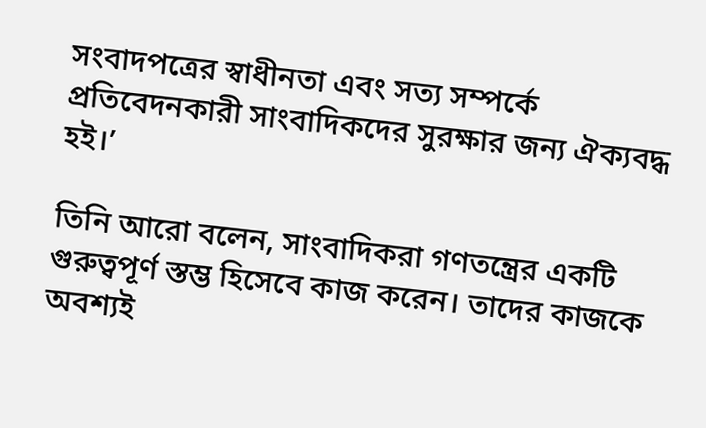সংবাদপত্রের স্বাধীনতা এবং সত্য সম্পর্কে প্রতিবেদনকারী সাংবাদিকদের সুরক্ষার জন্য ঐক্যবদ্ধ হই।’

তিনি আরো বলেন, সাংবাদিকরা গণতন্ত্রের একটি গুরুত্বপূর্ণ স্তম্ভ হিসেবে কাজ করেন। তাদের কাজকে অবশ্যই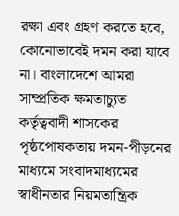রক্ষা এবং গ্রহণ করতে হবে, কোনোভাবেই দমন করা যাবে না। বাংলাদেশে আমরা সাম্প্রতিক ক্ষমতাচ্যুত কর্তৃত্ববাদী শাসকের পৃষ্ঠপোষকতায় দমন-পীড়নের মাধ্যমে সংবাদমাধ্যমের স্বাধীনতার নিয়মতান্ত্রিক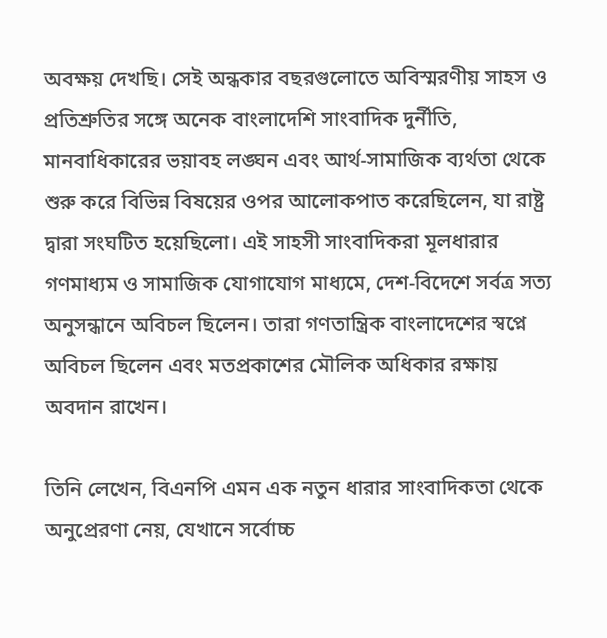অবক্ষয় দেখছি। সেই অন্ধকার বছরগুলোতে অবিস্মরণীয় সাহস ও প্রতিশ্রুতির সঙ্গে অনেক বাংলাদেশি সাংবাদিক দুর্নীতি, মানবাধিকারের ভয়াবহ লঙ্ঘন এবং আর্থ-সামাজিক ব্যর্থতা থেকে শুরু করে বিভিন্ন বিষয়ের ওপর আলোকপাত করেছিলেন, যা রাষ্ট্র দ্বারা সংঘটিত হয়েছিলো। এই সাহসী সাংবাদিকরা মূলধারার গণমাধ্যম ও সামাজিক যোগাযোগ মাধ্যমে, দেশ-বিদেশে সর্বত্র সত্য অনুসন্ধানে অবিচল ছিলেন। তারা গণতান্ত্রিক বাংলাদেশের স্বপ্নে অবিচল ছিলেন এবং মতপ্রকাশের মৌলিক অধিকার রক্ষায় অবদান রাখেন।

তিনি লেখেন, বিএনপি এমন এক নতুন ধারার সাংবাদিকতা থেকে অনুপ্রেরণা নেয়, যেখানে সর্বোচ্চ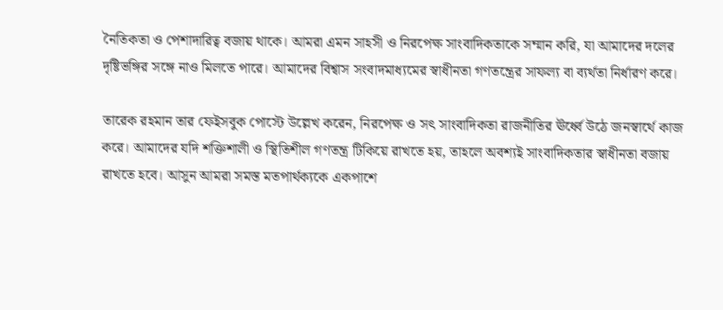নৈতিকতা ও পেশাদারিত্ব বজায় থাকে। আমরা এমন সাহসী ও নিরপেক্ষ সাংবাদিকতাকে সম্মান করি, যা আমাদের দলের দৃষ্টিভঙ্গির সঙ্গে নাও মিলতে পারে। আমাদের বিশ্বাস সংবাদমাধ্যমের স্বাধীনতা গণতন্ত্রের সাফল্য বা ব্যর্থতা নির্ধারণ করে।

তারেক রহমান তার ফেইসবুক পোস্টে উল্লেখ করেন, নিরপেক্ষ ও সৎ সাংবাদিকতা রাজনীতির ঊর্ধ্বে উঠে জনস্বার্থে কাজ করে। আমাদের যদি শক্তিশালী ও স্থিতিশীল গণতন্ত্র টিকিয়ে রাখতে হয়, তাহলে অবশ্যই সাংবাদিকতার স্বাধীনতা বজায় রাখতে হবে। আসুন আমরা সমস্ত মতপার্থক্যকে একপাশে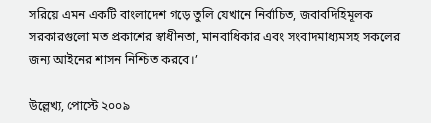সরিয়ে এমন একটি বাংলাদেশ গড়ে তুলি যেখানে নির্বাচিত, জবাবদিহিমূলক সরকারগুলো মত প্রকাশের স্বাধীনতা, মানবাধিকার এবং সংবাদমাধ্যমসহ সকলের জন্য আইনের শাসন নিশ্চিত করবে।’

উল্লেখ্য, পোস্টে ২০০৯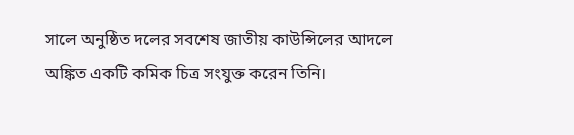সালে অনুষ্ঠিত দলের সবশেষ জাতীয় কাউন্সিলের আদলে অঙ্কিত একটি কমিক চিত্র সংযুক্ত করেন তিনি।